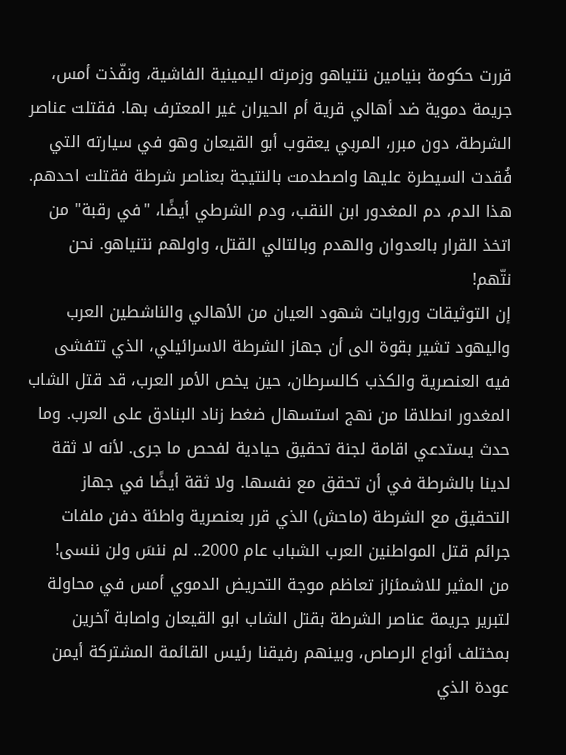قررت حكومة بنيامين نتنياهو وزمرته اليمينية الفاشية، ونفّذت أمس، جريمة دموية ضد أهالي قرية أم الحيران غير المعترف بها. فقتلت عناصر الشرطة، دون مبرر، المربي يعقوب أبو القيعان وهو في سيارته التي فُقدت السيطرة عليها واصطدمت بالنتيجة بعناصر شرطة فقتلت احدهم. هذا الدم، دم المغدور ابن النقب، ودم الشرطي أيضًا، "في رقبة" من اتخذ القرار بالعدوان والهدم وبالتالي القتل، واولهم نتنياهو. نحن نتّهم!
إن التوثيقات وروايات شهود العيان من الأهالي والناشطين العرب واليهود تشير بقوة الى أن جهاز الشرطة الاسرائيلي، الذي تتفشى فيه العنصرية والكذب كالسرطان، حين يخص الأمر العرب، قد قتل الشاب المغدور انطلاقا من نهج استسهال ضغط زناد البنادق على العرب. وما حدث يستدعي اقامة لجنة تحقيق حيادية لفحص ما جرى. لأنه لا ثقة لدينا بالشرطة في أن تحقق مع نفسها. ولا ثقة أيضًا في جهاز التحقيق مع الشرطة (ماحش) الذي قرر بعنصرية واطئة دفن ملفات جرائم قتل المواطنين العرب الشباب عام 2000.. لم ننسَ ولن ننسى!
من المثير للاشمئزاز تعاظم موجة التحريض الدموي أمس في محاولة لتبرير جريمة عناصر الشرطة بقتل الشاب ابو القيعان واصابة آخرين بمختلف أنواع الرصاص، وبينهم رفيقنا رئيس القائمة المشتركة أيمن عودة الذي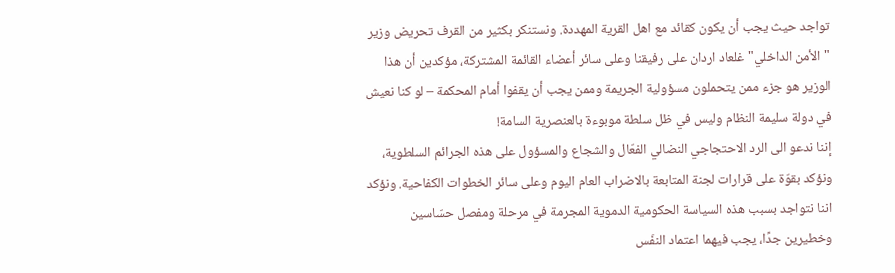تواجد حيث يجب أن يكون كقائد مع اهل القرية المهددة. ونستنكر بكثير من القرف تحريض وزير "الأمن الداخلي" غلعاد اردان على رفيقنا وعلى سائر أعضاء القائمة المشتركة، مؤكدين أن هذا الوزير هو جزء ممن يتحملون مسؤولية الجريمة وممن يجب أن يقفوا أمام المحكمة – لو كنا نعيش في دولة سليمة النظام وليس في ظل سلطة موبوءة بالعنصرية السامة!
إننا ندعو الى الرد الاحتجاجي النضالي الفعّال والشجاع والمسؤول على هذه الجرائم السلطوية، ونؤكد بقوّة على قرارات لجنة المتابعة بالاضراب العام اليوم وعلى سائر الخطوات الكفاحية. ونؤكد اننا نتواجد بسبب هذه السياسة الحكومية الدموية المجرمة في مرحلة ومفصل حسّاسين وخطيرين جدًا، يجب فيهما اعتماد النفَس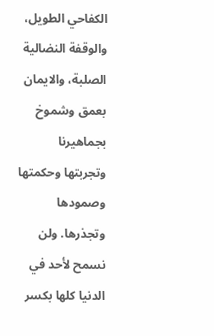الكفاحي الطويل، والوقفة النضالية الصلبة، والايمان بعمق وشموخ بجماهيرنا وتجربتها وحكمتها وصمودها وتجذرها. ولن نسمح لأحد في الدنيا كلها بكسر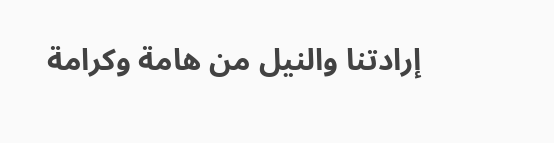إرادتنا والنيل من هامة وكرامة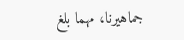جماهيرنا، مهما بلغ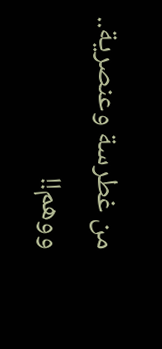من غطرسة وعنصرية.. ووهم!!